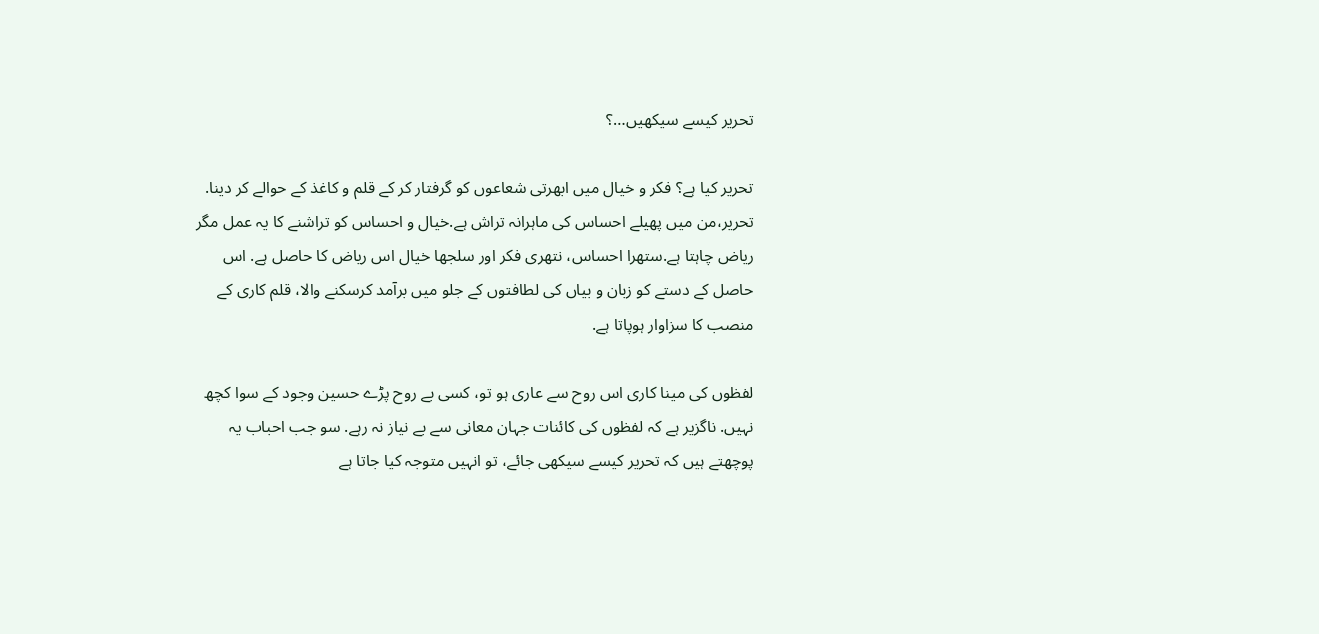تحریر کیسے سیکهیں…؟

تحریر کیا ہے؟ فکر و خیال میں ابهرتی شعاعوں کو گرفتار کر کے قلم و کاغذ کے حوالے کر دینا. تحریر،من میں پھیلے احساس کی ماہرانہ تراش ہے.خیال و احساس کو تراشنے کا یہ عمل مگر ریاض چاہتا ہے.ستهرا احساس، نتهری فکر اور سلجها خیال اس ریاض کا حاصل ہے. اس حاصل کے دستے کو زبان و بیاں کی لطافتوں کے جلو میں برآمد کرسکنے والا، قلم کاری کے منصب کا سزاوار ہوپاتا ہے.

لفظوں کی مینا کاری اس روح سے عاری ہو تو، کسی بے روح پڑے حسین وجود کے سوا کچھ نہیں. ناگزیر ہے کہ لفظوں کی کائنات جہان معانی سے بے نیاز نہ رہے. سو جب احباب یہ پوچهتے ہیں کہ تحریر کیسے سیکهی جائے، تو انہیں متوجہ کیا جاتا ہے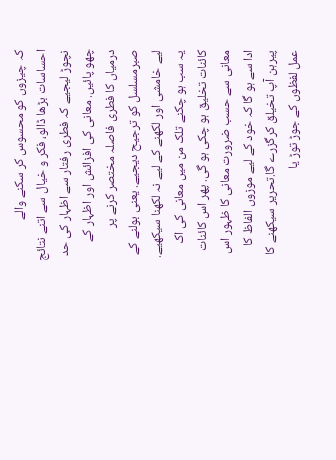کہ چیزوں کو محسوس کر سکنے والے احساسات بڑها ڈالو، فکر و خیال سے اتنے نتائج نچوڑ لیجیے کہ فطری رفتار سے اظہار کی حد چهو پائیں. معانی کی افزائش اور اظہار کے درمیاں کا فطری فاصلہ مختصر کرنے پر صبرمسلسل کو ترجیح دیجیے. یعنی بولنے کے لیے خامشی اور لکهنے کے لیے نہ لکھنا سیکهیے. یہ سب ہو چکنے تلک من میں معانی کی اک کائنات تخلیق ہو چکی ہو گی. پهر اس کائنات معانی سے حسب ضرورت معانی کا ظہور اس ادا سے ہو گا کہ خود کے لیے موزوں الفاظ کا پیرہن آپ تخیلق کرگزرے گا.تحریر سیکهنے کا عمل لفظوں کے جوڑ توڑ یا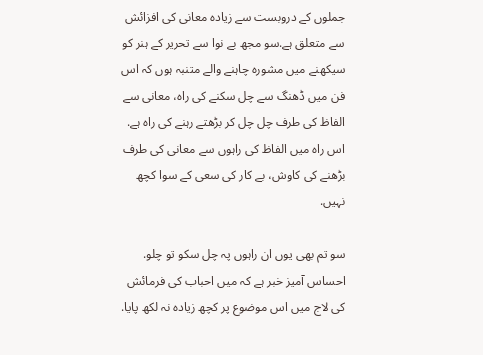جملوں کے دروبست سے زیادہ معانی کی افزائش سے متعلق ہے.سو مجھ بے نوا سے تحریر کے ہنر کو سیکهنے میں مشورہ چاہنے والے متنبہ ہوں کہ اس فن میں ڈهنگ سے چل سکنے کی راہ، معانی سے الفاظ کی طرف چل چل کر بڑھتے رہنے کی راہ ہے. اس راہ میں الفاظ کی راہوں سے معانی کی طرف بڑهنے کی کاوش، بے کار کی سعی کے سوا کچھ نہیں.

سو تم بهی یوں ان راہوں پہ چل سکو تو چلو.
احساس آمیز خبر ہے کہ میں احباب کی فرمائش کی لاج میں اس موضوع پر کچھ زیادہ نہ لکھ پایا.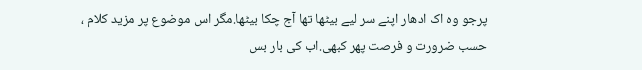پرجو وہ اک ادهار اپنے سر لیے بیٹها تها آج چکا بیٹها.مگر اس موضوع پر مزید کلام ، حسب ضرورت و فرصت پهر کبهی.اب کی بار بس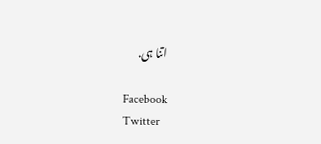اتنا ہی.

Facebook
Twitter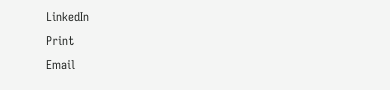LinkedIn
Print
Email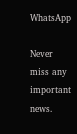WhatsApp

Never miss any important news.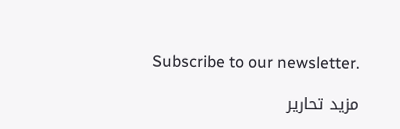Subscribe to our newsletter.

مزید تحاریر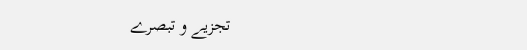تجزیے و تبصرے